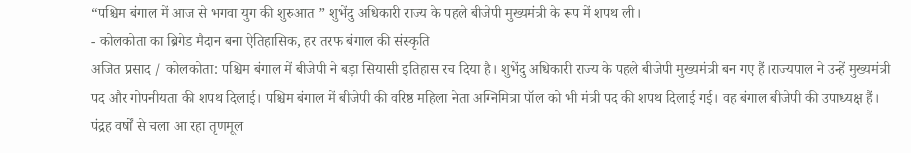“पश्चिम बंगाल में आज से भगवा युग की शुरुआत ” शुभेंदु अधिकारी राज्य के पहले बीजेपी मुख्यमंत्री के रूप में शपथ ली।
- कोलकोता का ब्रिगेड मैदान बना ऐतिहासिक, हर तरफ बंगाल की संस्कृति
अजित प्रसाद / कोलकोता: पश्चिम बंगाल में बीजेपी ने बड़ा सियासी इतिहास रच दिया है। शुभेंदु अधिकारी राज्य के पहले बीजेपी मुख्यमंत्री बन गए हैं।राज्यपाल ने उन्हें मुख्यमंत्री पद और गोपनीयता की शपथ दिलाई। पश्चिम बंगाल में बीजेपी की वरिष्ठ महिला नेता अग्निमित्रा पॉल को भी मंत्री पद की शपथ दिलाई गई। वह बंगाल बीजेपी की उपाध्यक्ष हैं।
पंद्रह वर्षों से चला आ रहा तृणमूल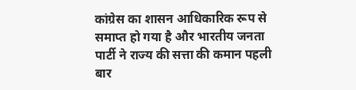कांग्रेस का शासन आधिकारिक रूप से समाप्त हो गया है और भारतीय जनता पार्टी ने राज्य की सत्ता की कमान पहली बार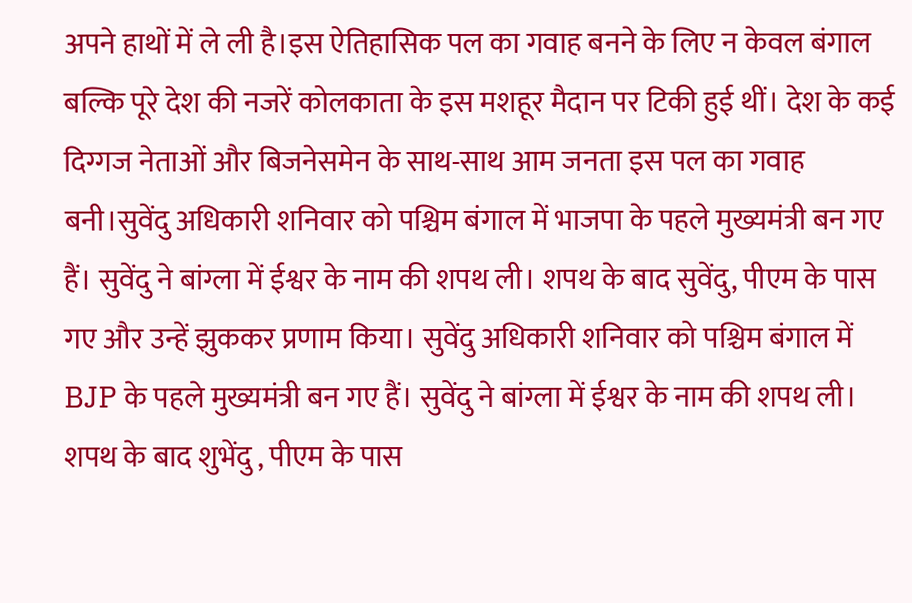अपने हाथों में ले ली है।इस ऐतिहासिक पल का गवाह बनने के लिए न केवल बंगाल बल्कि पूरे देश की नजरें कोलकाता के इस मशहूर मैदान पर टिकी हुई थीं। देश के कई दिग्गज नेताओं और बिजनेसमेन के साथ-साथ आम जनता इस पल का गवाह बनी।सुवेंदु अधिकारी शनिवार को पश्चिम बंगाल में भाजपा के पहले मुख्यमंत्री बन गए हैं। सुवेंदु ने बांग्ला में ईश्वर के नाम की शपथ ली। शपथ के बाद सुवेंदु, पीएम के पास गए और उन्हें झुककर प्रणाम किया। सुवेंदु अधिकारी शनिवार को पश्चिम बंगाल में BJP के पहले मुख्यमंत्री बन गए हैं। सुवेंदु ने बांग्ला में ईश्वर के नाम की शपथ ली। शपथ के बाद शुभेंदु , पीएम के पास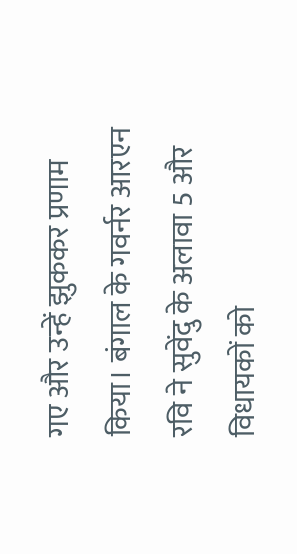गए और उन्हें झुककर प्रणाम किया। बंगाल के गवर्नर आरएन रवि ने सुवेंदु के अलावा 5 और विधायकों को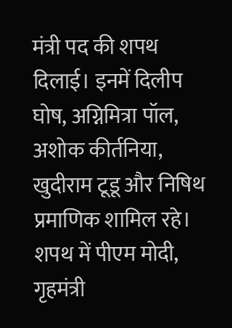मंत्री पद की शपथ दिलाई। इनमें दिलीप घोष, अग्निमित्रा पॉल, अशोक कीर्तनिया, खुदीराम टूडू और निषिथ प्रमाणिक शामिल रहे।
शपथ में पीएम मोदी, गृहमंत्री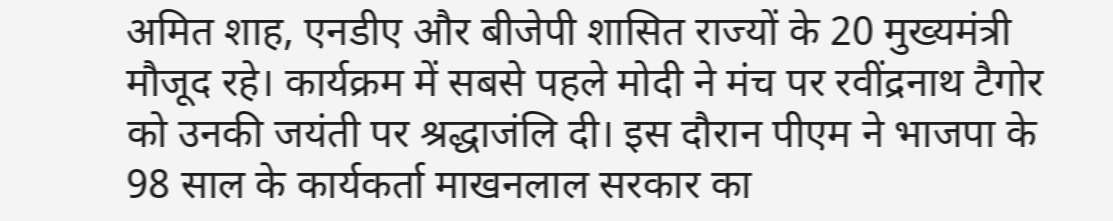अमित शाह, एनडीए और बीजेपी शासित राज्यों के 20 मुख्यमंत्री मौजूद रहे। कार्यक्रम में सबसे पहले मोदी ने मंच पर रवींद्रनाथ टैगोर को उनकी जयंती पर श्रद्धाजंलि दी। इस दौरान पीएम ने भाजपा के 98 साल के कार्यकर्ता माखनलाल सरकार का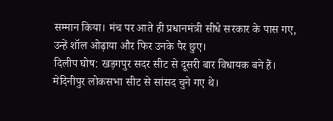सम्मान किया। मंच पर आते ही प्रधानमंत्री सीधे सरकार के पास गए, उन्हें शॉल ओढ़ाया और फिर उनके पैर छुए।
दिलीप घोष: खड़गपुर सदर सीट से दूसरी बार विधायक बने हैं। मेदिनीपुर लोकसभा सीट से सांसद चुने गए थे।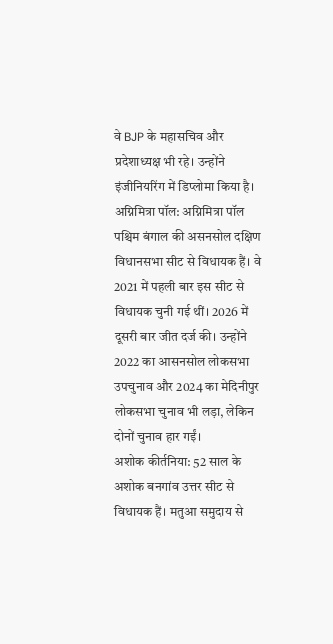वे BJP के महासचिव और प्रदेशाध्यक्ष भी रहे। उन्होंने इंजीनियरिंग में डिप्लोमा किया है। अग्निमित्रा पॉल: अग्निमित्रा पॉल पश्चिम बंगाल की असनसोल दक्षिण विधानसभा सीट से विधायक हैं। वे 2021 में पहली बार इस सीट से विधायक चुनी गई थीं। 2026 में दूसरी बार जीत दर्ज की। उन्होंने 2022 का आसनसोल लोकसभा उपचुनाव और 2024 का मेदिनीपुर लोकसभा चुनाव भी लड़ा, लेकिन दोनों चुनाव हार गईं।
अशोक कीर्तनिया: 52 साल के अशोक बनगांव उत्तर सीट से विधायक हैं। मतुआ समुदाय से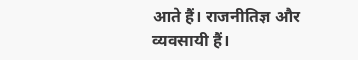आते हैं। राजनीतिज्ञ और व्यवसायी हैं।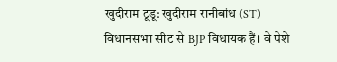खुदीराम टूडू: खुदीराम रानीबांध (ST) विधानसभा सीट से BJP विधायक हैं। वे पेशे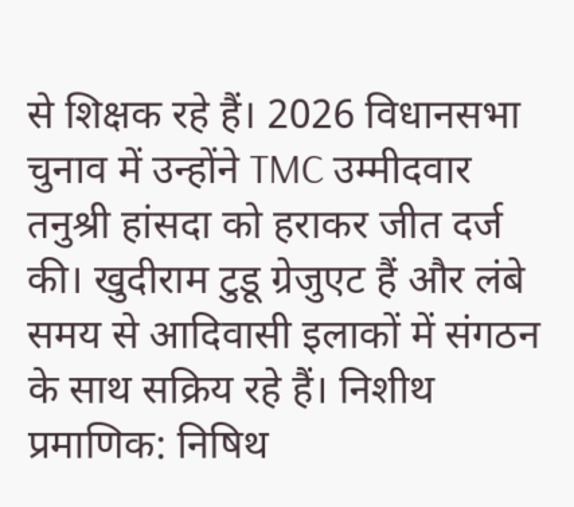से शिक्षक रहे हैं। 2026 विधानसभा चुनाव में उन्होंने TMC उम्मीदवार तनुश्री हांसदा को हराकर जीत दर्ज की। खुदीराम टुडू ग्रेजुएट हैं और लंबे समय से आदिवासी इलाकों में संगठन के साथ सक्रिय रहे हैं। निशीथ प्रमाणिक: निषिथ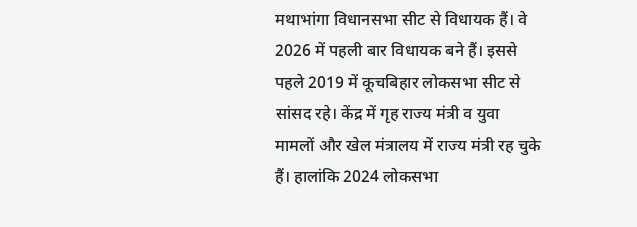मथाभांगा विधानसभा सीट से विधायक हैं। वे 2026 में पहली बार विधायक बने हैं। इससे पहले 2019 में कूचबिहार लोकसभा सीट से सांसद रहे। केंद्र में गृह राज्य मंत्री व युवा मामलों और खेल मंत्रालय में राज्य मंत्री रह चुके हैं। हालांकि 2024 लोकसभा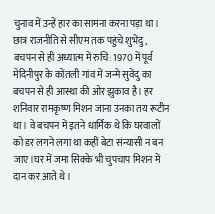चुनाव में उन्हें हार का सामना करना पड़ा था।
छात्र राजनीति से सीएम तक पहुंचे शुभेंदु , बचपन से ही अध्यात्म में रुचि: 1970 में पूर्व मेदिनीपुर के कोंतली गांव में जन्मे सुवेंदु का बचपन से ही आस्था की ओर झुकाव है। हर शनिवार रामकृष्ण मिशन जाना उनका तय रूटीन था। वे बचपन में इतने धार्मिक थे कि घरवालों को डर लगने लगा था कहीं बेटा संन्यासी न बन जाए।घर में जमा सिक्के भी चुपचाप मिशन में दान कर आते थे।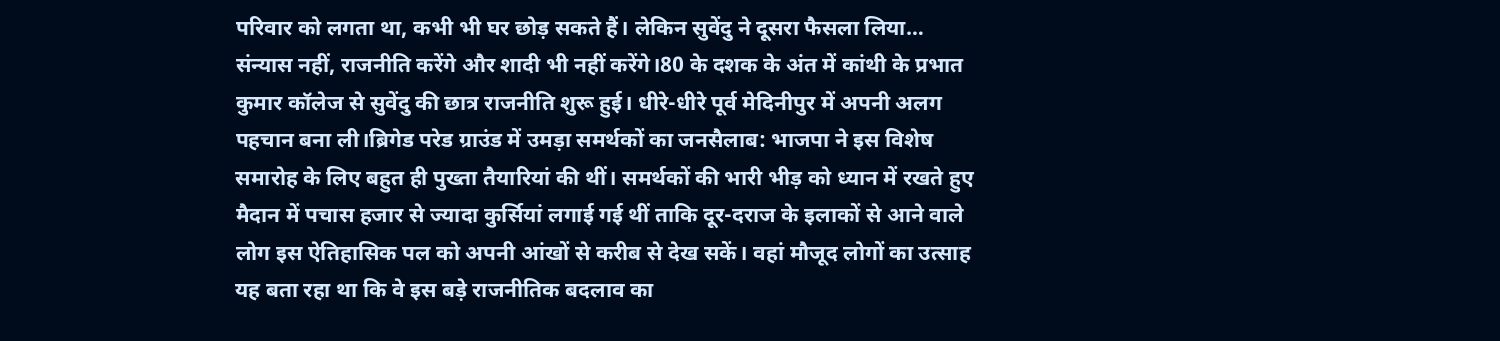परिवार को लगता था, कभी भी घर छोड़ सकते हैं। लेकिन सुवेंदु ने दूसरा फैसला लिया… संन्यास नहीं, राजनीति करेंगे और शादी भी नहीं करेंगे।80 के दशक के अंत में कांथी के प्रभात कुमार कॉलेज से सुवेंदु की छात्र राजनीति शुरू हुई। धीरे-धीरे पूर्व मेदिनीपुर में अपनी अलग पहचान बना ली।ब्रिगेड परेड ग्राउंड में उमड़ा समर्थकों का जनसैलाब: भाजपा ने इस विशेष समारोह के लिए बहुत ही पुख्ता तैयारियां की थीं। समर्थकों की भारी भीड़ को ध्यान में रखते हुए मैदान में पचास हजार से ज्यादा कुर्सियां लगाई गई थीं ताकि दूर-दराज के इलाकों से आने वाले लोग इस ऐतिहासिक पल को अपनी आंखों से करीब से देख सकें। वहां मौजूद लोगों का उत्साह यह बता रहा था कि वे इस बड़े राजनीतिक बदलाव का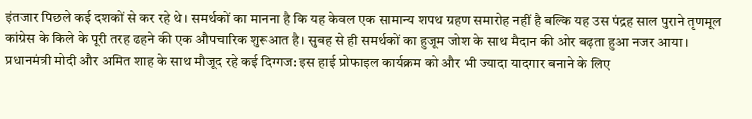इंतजार पिछले कई दशकों से कर रहे थे। समर्थकों का मानना है कि यह केवल एक सामान्य शपथ ग्रहण समारोह नहीं है बल्कि यह उस पंद्रह साल पुराने तृणमूल कांग्रेस के किले के पूरी तरह ढहने की एक औपचारिक शुरूआत है। सुबह से ही समर्थकों का हुजूम जोश के साथ मैदान की ओर बढ़ता हुआ नजर आया।
प्रधानमंत्री मोदी और अमित शाह के साथ मौजूद रहे कई दिग्गज: इस हाई प्रोफाइल कार्यक्रम को और भी ज्यादा यादगार बनाने के लिए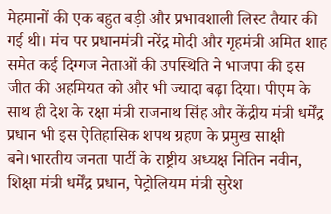मेहमानों की एक बहुत बड़ी और प्रभावशाली लिस्ट तैयार की गई थी। मंच पर प्रधानमंत्री नरेंद्र मोदी और गृहमंत्री अमित शाह समेत कई दिग्गज नेताओं की उपस्थिति ने भाजपा की इस जीत की अहमियत को और भी ज्यादा बढ़ा दिया। पीएम के साथ ही देश के रक्षा मंत्री राजनाथ सिंह और केंद्रीय मंत्री धर्मेंद्र प्रधान भी इस ऐतिहासिक शपथ ग्रहण के प्रमुख साक्षी बने।भारतीय जनता पार्टी के राष्ट्रीय अध्यक्ष नितिन नवीन, शिक्षा मंत्री धर्मेंद्र प्रधान, पेट्रोलियम मंत्री सुरेश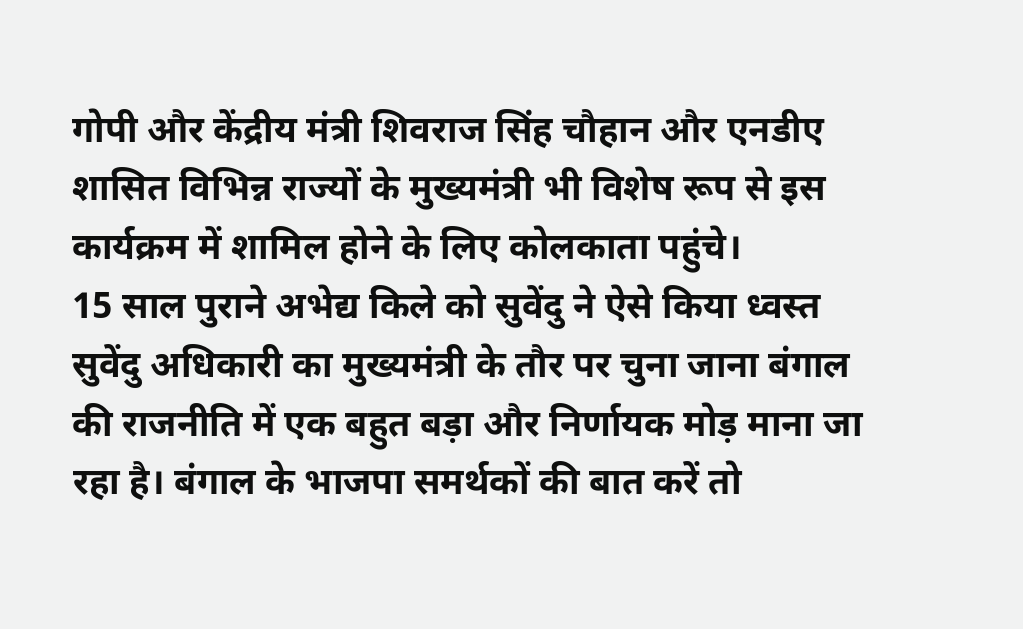गोपी और केंद्रीय मंत्री शिवराज सिंह चौहान और एनडीए शासित विभिन्न राज्यों के मुख्यमंत्री भी विशेष रूप से इस कार्यक्रम में शामिल होने के लिए कोलकाता पहुंचे।
15 साल पुराने अभेद्य किले को सुवेंदु ने ऐसे किया ध्वस्त
सुवेंदु अधिकारी का मुख्यमंत्री के तौर पर चुना जाना बंगाल की राजनीति में एक बहुत बड़ा और निर्णायक मोड़ माना जा रहा है। बंगाल के भाजपा समर्थकों की बात करें तो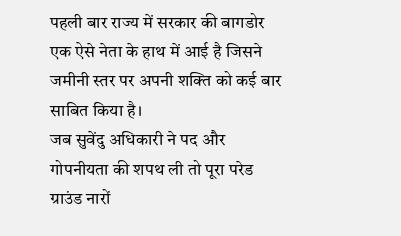पहली बार राज्य में सरकार की बागडोर एक ऐसे नेता के हाथ में आई है जिसने जमीनी स्तर पर अपनी शक्ति को कई बार साबित किया है।
जब सुवेंदु अधिकारी ने पद और गोपनीयता की शपथ ली तो पूरा परेड ग्राउंड नारों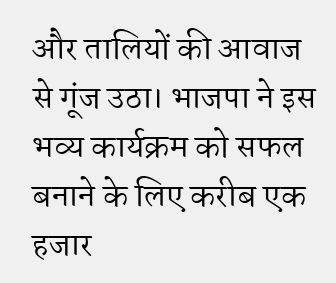और तालियों की आवाज से गूंज उठा। भाजपा ने इस भव्य कार्यक्रम को सफल बनाने के लिए करीब एक हजार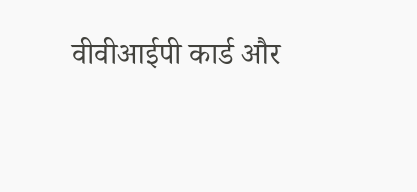वीवीआईपी कार्ड और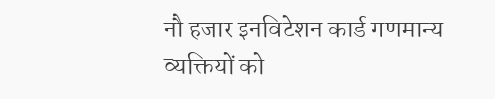नौ हजार इनविटेशन कार्ड गणमान्य व्यक्तियों को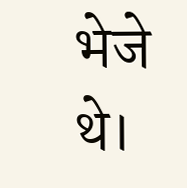भेजे थे।